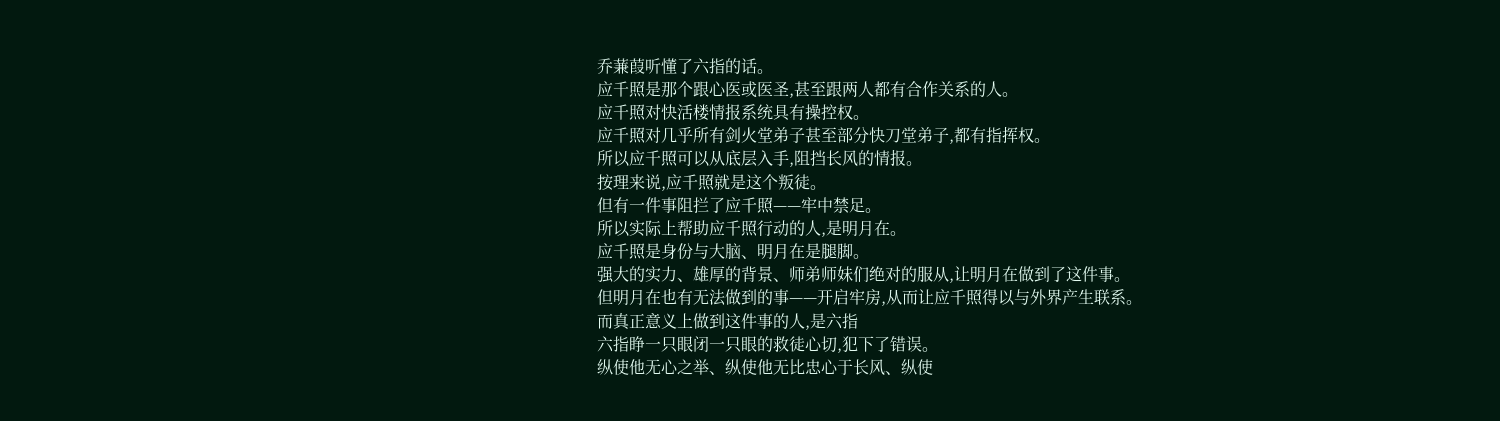乔蒹葭听懂了六指的话。
应千照是那个跟心医或医圣,甚至跟两人都有合作关系的人。
应千照对快活楼情报系统具有操控权。
应千照对几乎所有剑火堂弟子甚至部分快刀堂弟子,都有指挥权。
所以应千照可以从底层入手,阻挡长风的情报。
按理来说,应千照就是这个叛徒。
但有一件事阻拦了应千照——牢中禁足。
所以实际上帮助应千照行动的人,是明月在。
应千照是身份与大脑、明月在是腿脚。
强大的实力、雄厚的背景、师弟师妹们绝对的服从,让明月在做到了这件事。
但明月在也有无法做到的事——开启牢房,从而让应千照得以与外界产生联系。
而真正意义上做到这件事的人,是六指
六指睁一只眼闭一只眼的救徒心切,犯下了错误。
纵使他无心之举、纵使他无比忠心于长风、纵使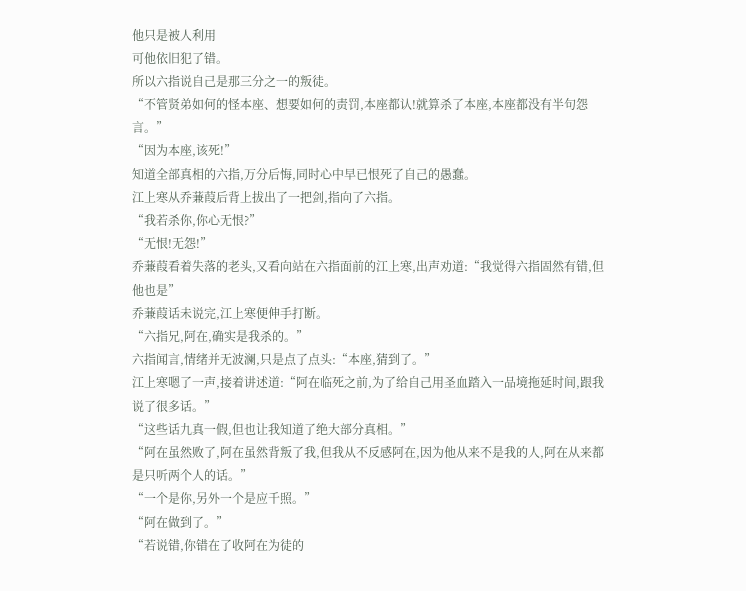他只是被人利用
可他依旧犯了错。
所以六指说自己是那三分之一的叛徒。
“不管贤弟如何的怪本座、想要如何的责罚,本座都认!就算杀了本座,本座都没有半句怨言。”
“因为本座,该死!”
知道全部真相的六指,万分后悔,同时心中早已恨死了自己的愚蠢。
江上寒从乔蒹葭后背上拔出了一把剑,指向了六指。
“我若杀你,你心无恨?”
“无恨!无怨!”
乔蒹葭看着失落的老头,又看向站在六指面前的江上寒,出声劝道:“我觉得六指固然有错,但他也是”
乔蒹葭话未说完,江上寒便伸手打断。
“六指兄,阿在,确实是我杀的。”
六指闻言,情绪并无波澜,只是点了点头:“本座,猜到了。”
江上寒嗯了一声,接着讲述道:“阿在临死之前,为了给自己用圣血踏入一品境拖延时间,跟我说了很多话。”
“这些话九真一假,但也让我知道了绝大部分真相。”
“阿在虽然败了,阿在虽然背叛了我,但我从不反感阿在,因为他从来不是我的人,阿在从来都是只听两个人的话。”
“一个是你,另外一个是应千照。”
“阿在做到了。”
“若说错,你错在了收阿在为徒的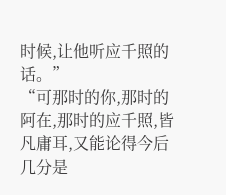时候,让他听应千照的话。”
“可那时的你,那时的阿在,那时的应千照,皆凡庸耳,又能论得今后几分是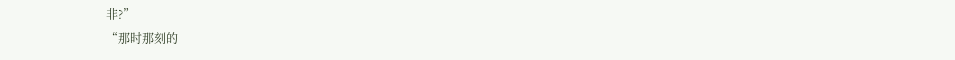非?”
“那时那刻的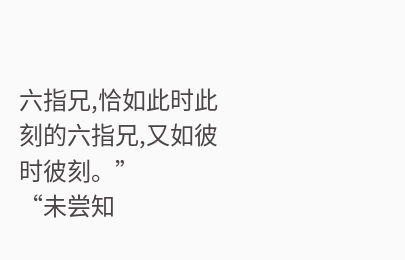六指兄,恰如此时此刻的六指兄,又如彼时彼刻。”
“未尝知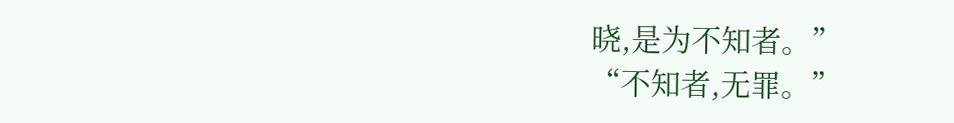晓,是为不知者。”
“不知者,无罪。”